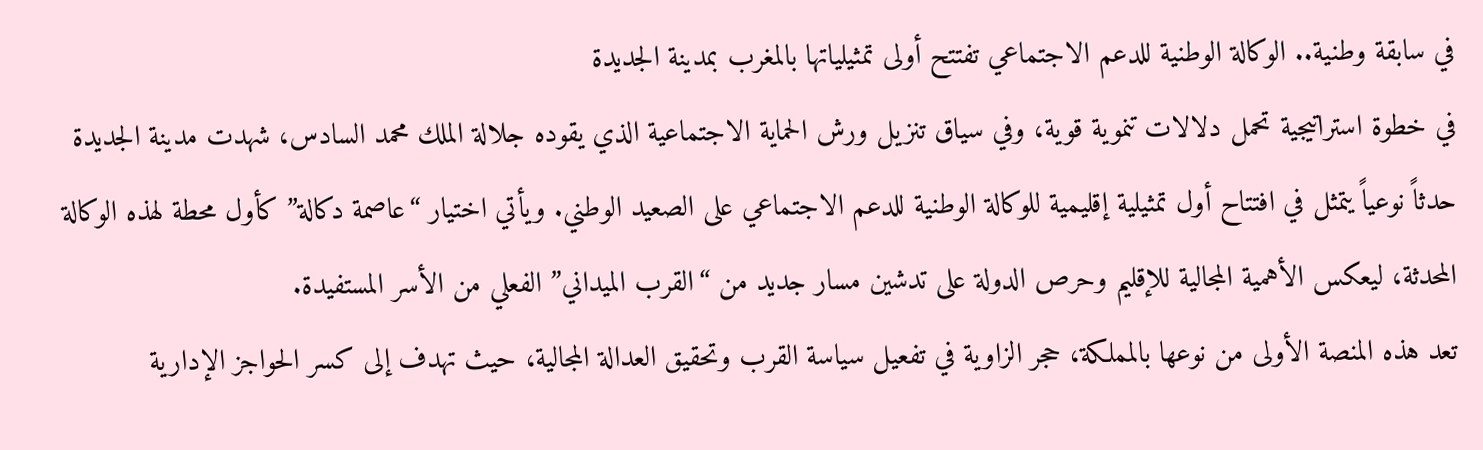في سابقة وطنية.. الوكالة الوطنية للدعم الاجتماعي تفتتح أولى تمثيلياتها بالمغرب بمدينة الجديدة
في خطوة استراتيجية تحمل دلالات تنموية قوية، وفي سياق تنزيل ورش الحماية الاجتماعية الذي يقوده جلالة الملك محمد السادس، شهدت مدينة الجديدة حدثاً نوعياً يتمثل في افتتاح أول تمثيلية إقليمية للوكالة الوطنية للدعم الاجتماعي على الصعيد الوطني. ويأتي اختيار “عاصمة دكالة” كأول محطة لهذه الوكالة المحدثة، ليعكس الأهمية المجالية للإقليم وحرص الدولة على تدشين مسار جديد من “القرب الميداني” الفعلي من الأسر المستفيدة.
تعد هذه المنصة الأولى من نوعها بالمملكة، حجر الزاوية في تفعيل سياسة القرب وتحقيق العدالة المجالية، حيث تهدف إلى كسر الحواجز الإدارية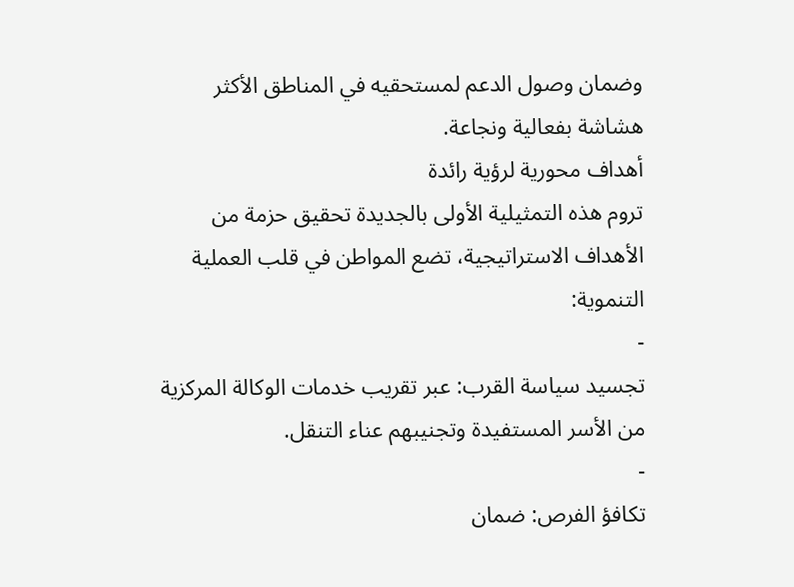وضمان وصول الدعم لمستحقيه في المناطق الأكثر هشاشة بفعالية ونجاعة.
أهداف محورية لرؤية رائدة
تروم هذه التمثيلية الأولى بالجديدة تحقيق حزمة من الأهداف الاستراتيجية، تضع المواطن في قلب العملية التنموية:
-
تجسيد سياسة القرب: عبر تقريب خدمات الوكالة المركزية من الأسر المستفيدة وتجنيبهم عناء التنقل.
-
تكافؤ الفرص: ضمان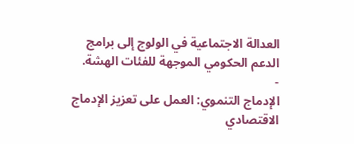العدالة الاجتماعية في الولوج إلى برامج الدعم الحكومي الموجهة للفئات الهشة.
-
الإدماج التنموي: العمل على تعزيز الإدماج الاقتصادي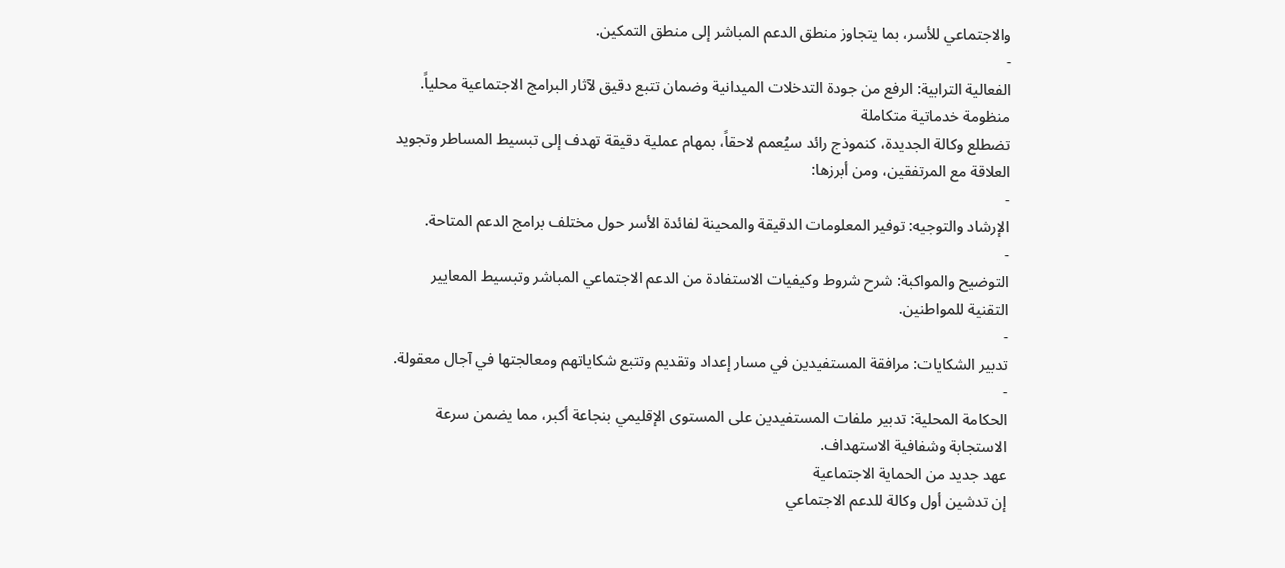والاجتماعي للأسر، بما يتجاوز منطق الدعم المباشر إلى منطق التمكين.
-
الفعالية الترابية: الرفع من جودة التدخلات الميدانية وضمان تتبع دقيق لآثار البرامج الاجتماعية محلياً.
منظومة خدماتية متكاملة
تضطلع وكالة الجديدة، كنموذج رائد سيُعمم لاحقاً، بمهام عملية دقيقة تهدف إلى تبسيط المساطر وتجويد العلاقة مع المرتفقين، ومن أبرزها:
-
الإرشاد والتوجيه: توفير المعلومات الدقيقة والمحينة لفائدة الأسر حول مختلف برامج الدعم المتاحة.
-
التوضيح والمواكبة: شرح شروط وكيفيات الاستفادة من الدعم الاجتماعي المباشر وتبسيط المعايير التقنية للمواطنين.
-
تدبير الشكايات: مرافقة المستفيدين في مسار إعداد وتقديم وتتبع شكاياتهم ومعالجتها في آجال معقولة.
-
الحكامة المحلية: تدبير ملفات المستفيدين على المستوى الإقليمي بنجاعة أكبر، مما يضمن سرعة الاستجابة وشفافية الاستهداف.
عهد جديد من الحماية الاجتماعية
إن تدشين أول وكالة للدعم الاجتماعي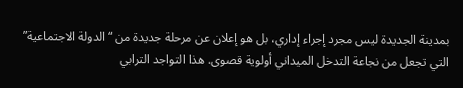بمدينة الجديدة ليس مجرد إجراء إداري، بل هو إعلان عن مرحلة جديدة من “الدولة الاجتماعية” التي تجعل من نجاعة التدخل الميداني أولوية قصوى. هذا التواجد الترابي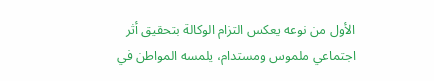الأول من نوعه يعكس التزام الوكالة بتحقيق أثر اجتماعي ملموس ومستدام، يلمسه المواطن في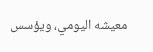معيشه اليومي، ويؤسس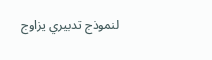لنموذج تدبيري يزاوج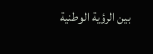بين الرؤية الوطنية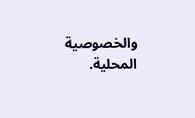والخصوصية المحلية.